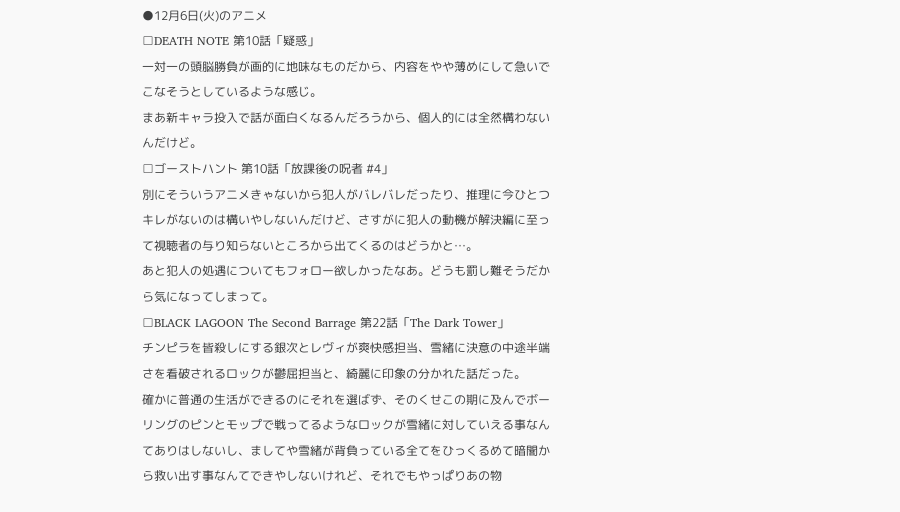●12月6日(火)のアニメ
□DEATH NOTE 第10話「疑惑」
一対一の頭脳勝負が画的に地味なものだから、内容をやや薄めにして急いでこなそうとしているような感じ。
まあ新キャラ投入で話が面白くなるんだろうから、個人的には全然構わないんだけど。
□ゴーストハント 第10話「放課後の呪者 #4」
別にそういうアニメきゃないから犯人がバレバレだったり、推理に今ひとつキレがないのは構いやしないんだけど、さすがに犯人の動機が解決編に至って視聴者の与り知らないところから出てくるのはどうかと…。
あと犯人の処遇についてもフォロー欲しかったなあ。どうも罰し難そうだから気になってしまって。
□BLACK LAGOON The Second Barrage 第22話「The Dark Tower」
チンピラを皆殺しにする銀次とレヴィが爽快感担当、雪緒に決意の中途半端さを看破されるロックが鬱屈担当と、綺麗に印象の分かれた話だった。
確かに普通の生活ができるのにそれを選ばず、そのくせこの期に及んでボーリングのピンとモップで戦ってるようなロックが雪緒に対していえる事なんてありはしないし、ましてや雪緒が背負っている全てをひっくるめて暗闇から救い出す事なんてできやしないけれど、それでもやっぱりあの物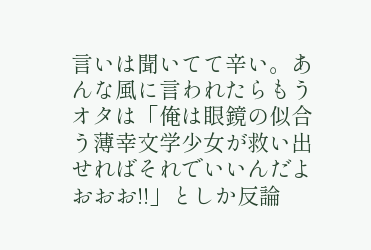言いは聞いてて辛い。あんな風に言われたらもうオタは「俺は眼鏡の似合う薄幸文学少女が救い出せればそれでいいんだよおおお!!」としか反論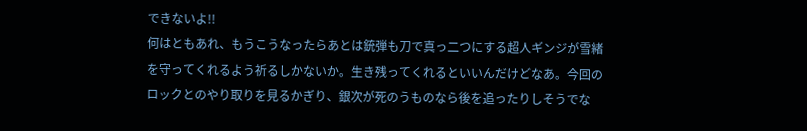できないよ!!
何はともあれ、もうこうなったらあとは銃弾も刀で真っ二つにする超人ギンジが雪緒を守ってくれるよう祈るしかないか。生き残ってくれるといいんだけどなあ。今回のロックとのやり取りを見るかぎり、銀次が死のうものなら後を追ったりしそうでな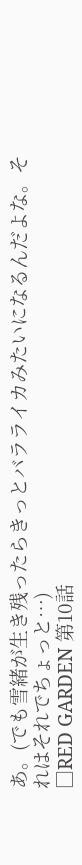あ。(でも雪緒が生き残ったらきっとバラライカみたいになるんだよな。それはそれでちょっと…)
□RED GARDEN 第10話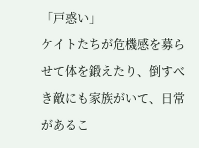「戸惑い」
ケイトたちが危機感を募らせて体を鍛えたり、倒すべき敵にも家族がいて、日常があるこ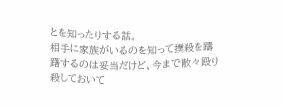とを知ったりする話。
相手に家族がいるのを知って撲殺を躊躇するのは妥当だけど、今まで散々殴り殺しておいて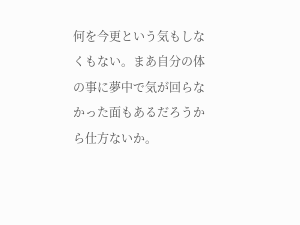何を今更という気もしなくもない。まあ自分の体の事に夢中で気が回らなかった面もあるだろうから仕方ないか。